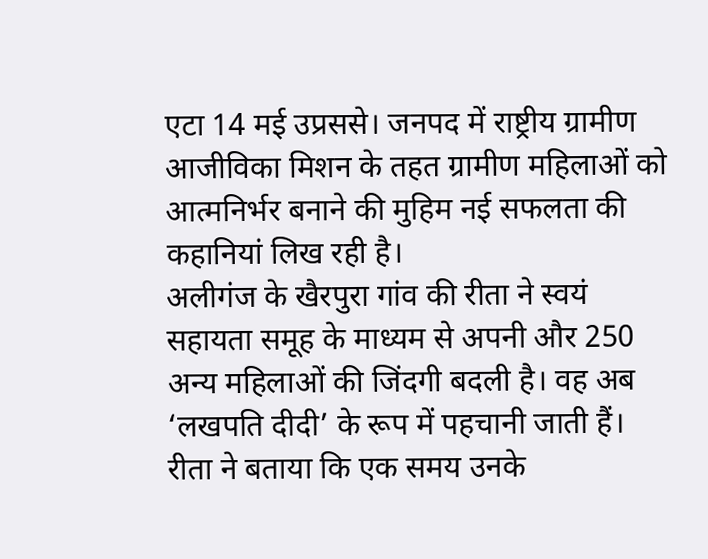एटा 14 मई उप्रससे। जनपद में राष्ट्रीय ग्रामीण आजीविका मिशन के तहत ग्रामीण महिलाओं को आत्मनिर्भर बनाने की मुहिम नई सफलता की कहानियां लिख रही है।
अलीगंज के खैरपुरा गांव की रीता ने स्वयं सहायता समूह के माध्यम से अपनी और 250 अन्य महिलाओं की जिंदगी बदली है। वह अब ‘लखपति दीदी’ के रूप में पहचानी जाती हैं।
रीता ने बताया कि एक समय उनके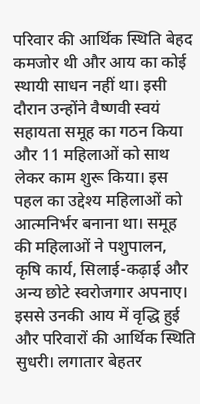परिवार की आर्थिक स्थिति बेहद कमजोर थी और आय का कोई स्थायी साधन नहीं था। इसी दौरान उन्होंने वैष्णवी स्वयं सहायता समूह का गठन किया और 11 महिलाओं को साथ लेकर काम शुरू किया। इस पहल का उद्देश्य महिलाओं को आत्मनिर्भर बनाना था। समूह की महिलाओं ने पशुपालन, कृषि कार्य, सिलाई-कढ़ाई और अन्य छोटे स्वरोजगार अपनाए। इससे उनकी आय में वृद्धि हुई और परिवारों की आर्थिक स्थिति सुधरी। लगातार बेहतर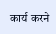कार्य करने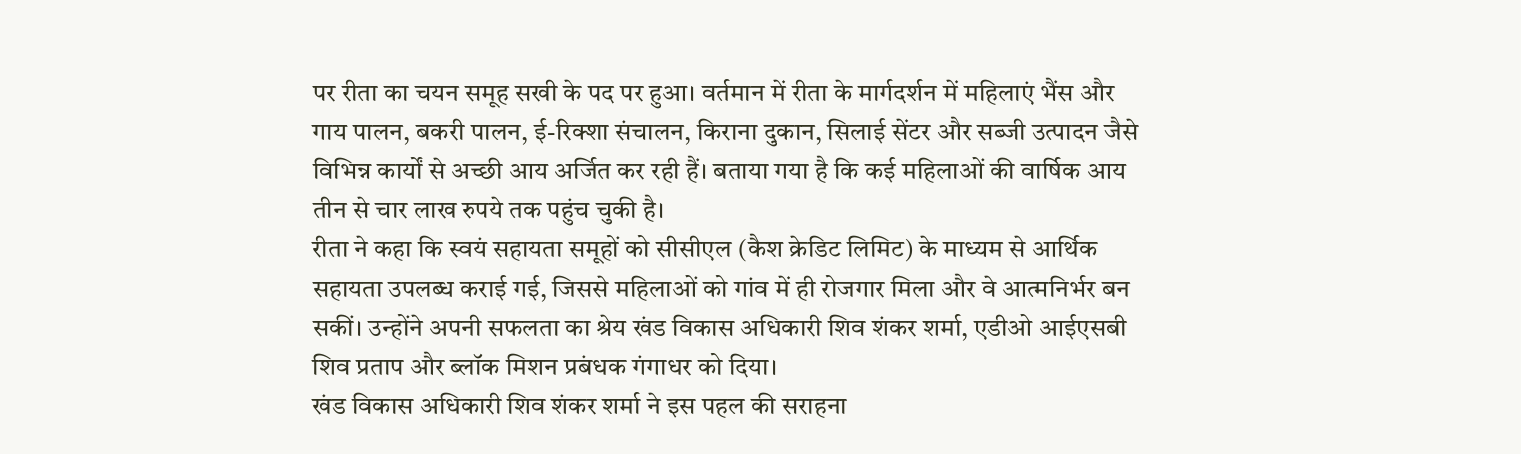पर रीता का चयन समूह सखी के पद पर हुआ। वर्तमान में रीता के मार्गदर्शन में महिलाएं भैंस और गाय पालन, बकरी पालन, ई-रिक्शा संचालन, किराना दुकान, सिलाई सेंटर और सब्जी उत्पादन जैसे विभिन्न कार्यों से अच्छी आय अर्जित कर रही हैं। बताया गया है कि कई महिलाओं की वार्षिक आय तीन से चार लाख रुपये तक पहुंच चुकी है।
रीता ने कहा कि स्वयं सहायता समूहों को सीसीएल (कैश क्रेडिट लिमिट) के माध्यम से आर्थिक सहायता उपलब्ध कराई गई, जिससे महिलाओं को गांव में ही रोजगार मिला और वे आत्मनिर्भर बन सकीं। उन्होंने अपनी सफलता का श्रेय खंड विकास अधिकारी शिव शंकर शर्मा, एडीओ आईएसबी शिव प्रताप और ब्लॉक मिशन प्रबंधक गंगाधर को दिया।
खंड विकास अधिकारी शिव शंकर शर्मा ने इस पहल की सराहना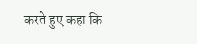करते हुए कहा कि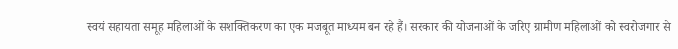स्वयं सहायता समूह महिलाओं के सशक्तिकरण का एक मजबूत माध्यम बन रहे हैं। सरकार की योजनाओं के जरिए ग्रामीण महिलाओं को स्वरोजगार से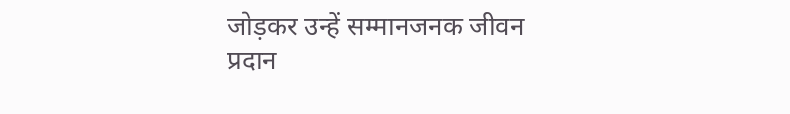जोड़कर उन्हें सम्मानजनक जीवन प्रदान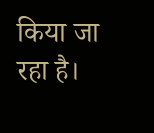किया जा रहा है।